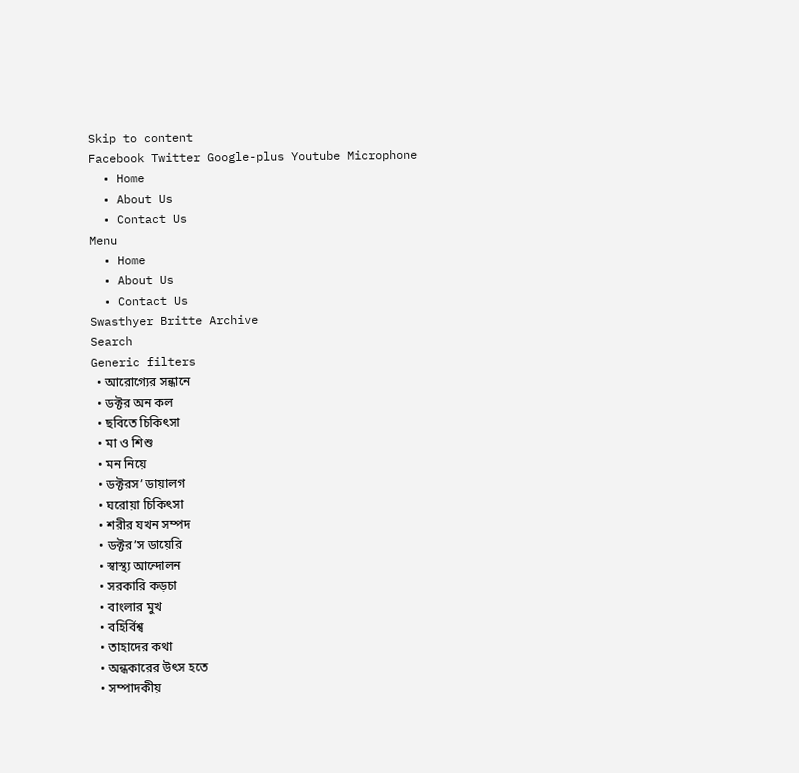Skip to content
Facebook Twitter Google-plus Youtube Microphone
  • Home
  • About Us
  • Contact Us
Menu
  • Home
  • About Us
  • Contact Us
Swasthyer Britte Archive
Search
Generic filters
  • আরোগ্যের সন্ধানে
  • ডক্টর অন কল
  • ছবিতে চিকিৎসা
  • মা ও শিশু
  • মন নিয়ে
  • ডক্টরস’ ডায়ালগ
  • ঘরোয়া চিকিৎসা
  • শরীর যখন সম্পদ
  • ডক্টর’স ডায়েরি
  • স্বাস্থ্য আন্দোলন
  • সরকারি কড়চা
  • বাংলার মুখ
  • বহির্বিশ্ব
  • তাহাদের কথা
  • অন্ধকারের উৎস হতে
  • সম্পাদকীয়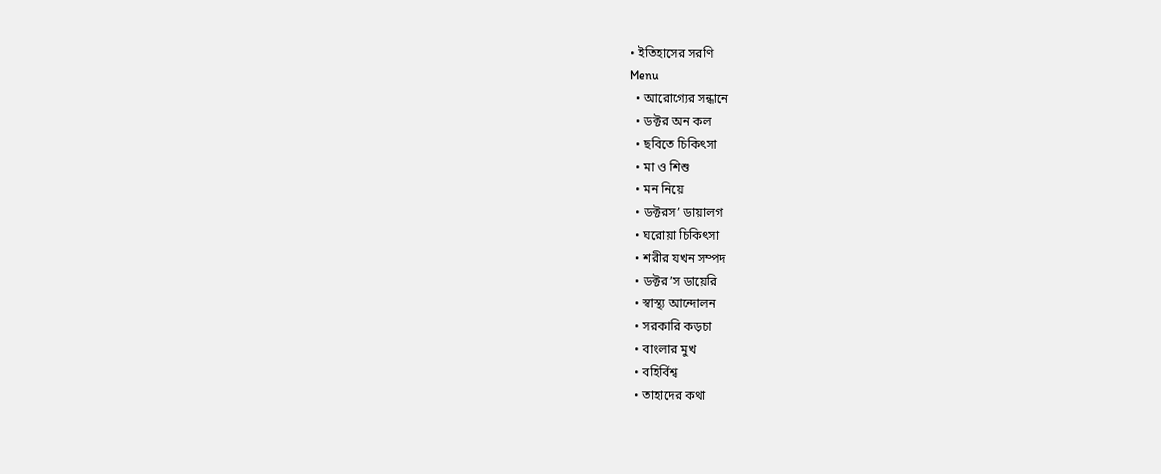• ইতিহাসের সরণি
Menu
  • আরোগ্যের সন্ধানে
  • ডক্টর অন কল
  • ছবিতে চিকিৎসা
  • মা ও শিশু
  • মন নিয়ে
  • ডক্টরস’ ডায়ালগ
  • ঘরোয়া চিকিৎসা
  • শরীর যখন সম্পদ
  • ডক্টর’স ডায়েরি
  • স্বাস্থ্য আন্দোলন
  • সরকারি কড়চা
  • বাংলার মুখ
  • বহির্বিশ্ব
  • তাহাদের কথা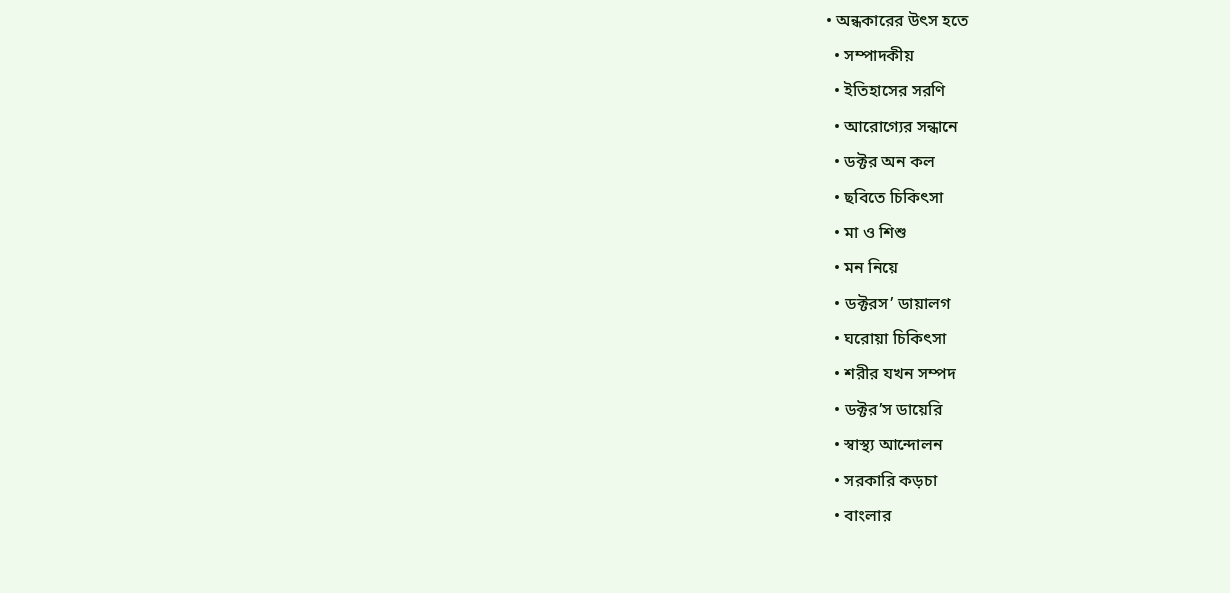• অন্ধকারের উৎস হতে
  • সম্পাদকীয়
  • ইতিহাসের সরণি
  • আরোগ্যের সন্ধানে
  • ডক্টর অন কল
  • ছবিতে চিকিৎসা
  • মা ও শিশু
  • মন নিয়ে
  • ডক্টরস’ ডায়ালগ
  • ঘরোয়া চিকিৎসা
  • শরীর যখন সম্পদ
  • ডক্টর’স ডায়েরি
  • স্বাস্থ্য আন্দোলন
  • সরকারি কড়চা
  • বাংলার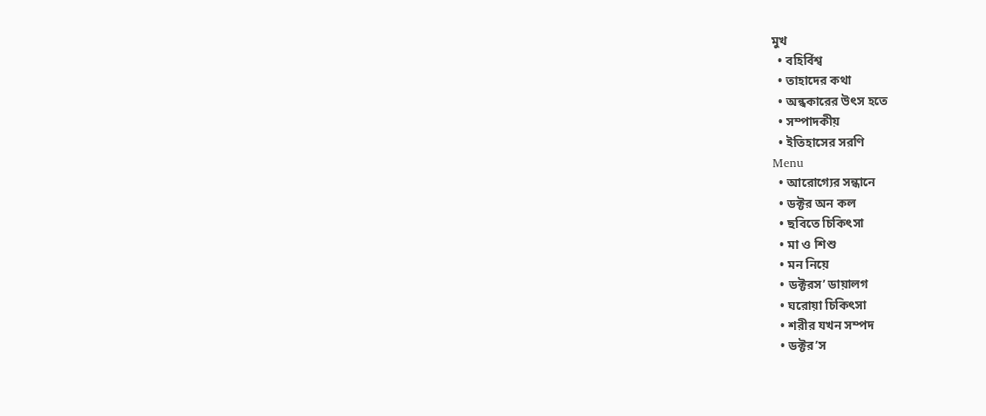মুখ
  • বহির্বিশ্ব
  • তাহাদের কথা
  • অন্ধকারের উৎস হতে
  • সম্পাদকীয়
  • ইতিহাসের সরণি
Menu
  • আরোগ্যের সন্ধানে
  • ডক্টর অন কল
  • ছবিতে চিকিৎসা
  • মা ও শিশু
  • মন নিয়ে
  • ডক্টরস’ ডায়ালগ
  • ঘরোয়া চিকিৎসা
  • শরীর যখন সম্পদ
  • ডক্টর’স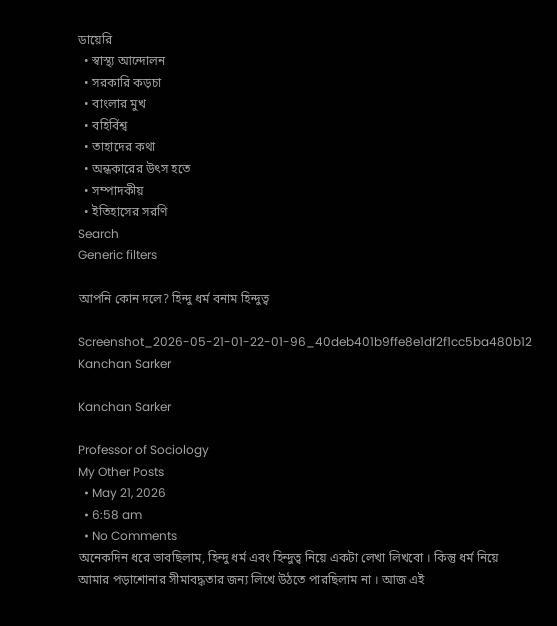ডায়েরি
  • স্বাস্থ্য আন্দোলন
  • সরকারি কড়চা
  • বাংলার মুখ
  • বহির্বিশ্ব
  • তাহাদের কথা
  • অন্ধকারের উৎস হতে
  • সম্পাদকীয়
  • ইতিহাসের সরণি
Search
Generic filters

আপনি কোন দলে? হিন্দু ধর্ম বনাম হিন্দুত্ব

Screenshot_2026-05-21-01-22-01-96_40deb401b9ffe8e1df2f1cc5ba480b12
Kanchan Sarker

Kanchan Sarker

Professor of Sociology
My Other Posts
  • May 21, 2026
  • 6:58 am
  • No Comments
অনেকদিন ধরে ভাবছিলাম, হিন্দু ধর্ম এবং হিন্দুত্ব নিয়ে একটা লেখা লিখবো । কিন্তু ধর্ম নিয়ে আমার পড়াশোনার সীমাবদ্ধতার জন্য লিখে উঠতে পারছিলাম না । আজ এই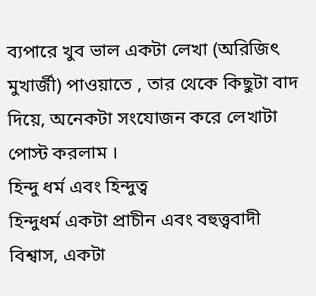ব্যপারে খুব ভাল একটা লেখা (অরিজিৎ মুখার্জী) পাওয়াতে , তার থেকে কিছুটা বাদ দিয়ে, অনেকটা সংযোজন করে লেখাটা পোস্ট করলাম ।
হিন্দু ধর্ম এবং হিন্দুত্ব
হিন্দুধর্ম একটা প্রাচীন এবং বহুত্ত্ববাদী বিশ্বাস, একটা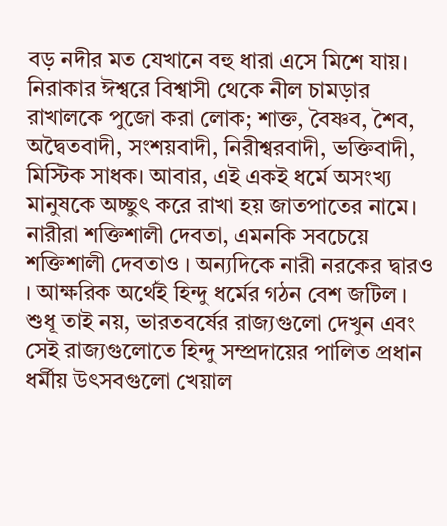বড় নদীর মত যেখানে বহু ধারা এসে মিশে যায়। নিরাকার ঈশ্বরে বিশ্বাসী থেকে নীল চামড়ার রাখালকে পুজো করা লোক; শাক্ত, বৈষ্ণব, শৈব, অদ্বৈতবাদী, সংশয়বাদী, নিরীশ্বরবাদী, ভক্তিবাদী, মিস্টিক সাধক। আবার, এই একই ধর্মে অসংখ্য মানুষকে অচ্ছুৎ করে রাখা হয় জাতপাতের নামে। নারীরা শক্তিশালী দেবতা, এমনকি সবচেয়ে শক্তিশালী দেবতাও । অন্যদিকে নারী নরকের দ্বারও । আক্ষরিক অর্থেই হিন্দু ধর্মের গঠন বেশ জটিল ।
শুধূ তাই নয়, ভারতবর্ষের রাজ্যগুলো দেখুন এবং সেই রাজ্যগুলোতে হিন্দু সম্প্রদায়ের পালিত প্রধান ধর্মীয় উৎসবগুলো খেয়াল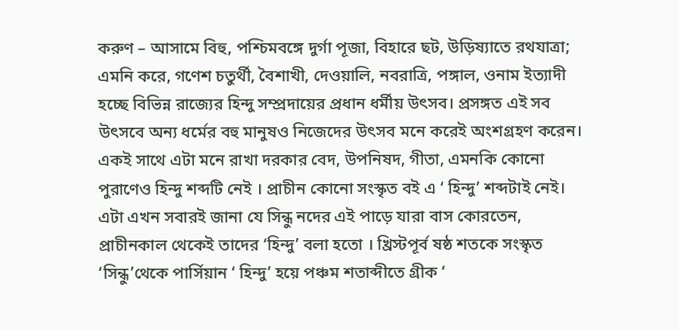করুণ – আসামে বিহু, পশ্চিমবঙ্গে দুর্গা পূজা, বিহারে ছট, উড়িষ্যাতে রথযাত্রা; এমনি করে, গণেশ চতুর্থী, বৈশাখী, দেওয়ালি, নবরাত্রি, পঙ্গাল, ওনাম ইত্যাদী হচ্ছে বিভিন্ন রাজ্যের হিন্দু সম্প্রদায়ের প্রধান ধর্মীয় উৎসব। প্রসঙ্গত এই সব উৎসবে অন্য ধর্মের বহু মানুষও নিজেদের উৎসব মনে করেই অংশগ্রহণ করেন।
একই সাথে এটা মনে রাখা দরকার বেদ, উপনিষদ, গীতা, এমনকি কোনো পুরাণেও হিন্দু শব্দটি নেই । প্রাচীন কোনো সংস্কৃত বই এ ‘ হিন্দু’ শব্দটাই নেই। এটা এখন সবারই জানা যে সিন্ধু নদের এই পাড়ে যারা বাস কোরতেন, প্রাচীনকাল থেকেই তাদের ‘হিন্দু’ বলা হতো । খ্রিস্টপূর্ব ষষ্ঠ শতকে সংস্কৃত ‘সিন্ধু’থেকে পার্সিয়ান ‘ হিন্দু’ হয়ে পঞ্চম শতাব্দীতে গ্রীক ‘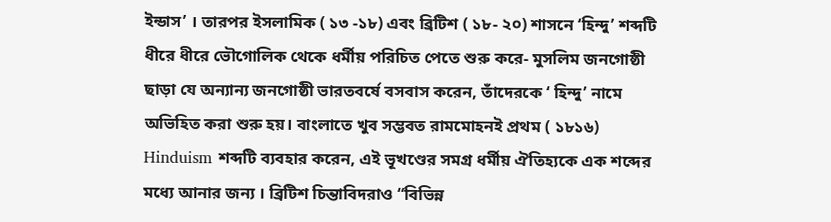ইন্ডাস’ । তারপর ইসলামিক ( ১৩ -১৮) এবং ব্রিটিশ ( ১৮- ২০) শাসনে ‘হিন্দু’ শব্দটি ধীরে ধীরে ভৌগোলিক থেকে ধর্মীয় পরিচিত পেতে শুরু করে- মুসলিম জনগোষ্ঠী ছাড়া যে অন্যান্য জনগোষ্ঠী ভারতবর্ষে বসবাস করেন, তাঁদেরকে ‘ হিন্দু’ নামে অভিহিত করা শুরু হয়। বাংলাতে খুব সম্ভবত রামমোহনই প্রথম ( ১৮১৬) Hinduism শব্দটি ব্যবহার করেন, এই ভূখণ্ডের সমগ্র ধর্মীয় ঐতিহ্যকে এক শব্দের মধ্যে আনার জন্য । ব্রিটিশ চিন্তাবিদরাও “বিভিন্ন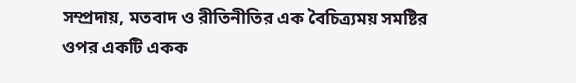সম্প্রদায়, মতবাদ ও রীতিনীতির এক বৈচিত্র্যময় সমষ্টির ওপর একটি একক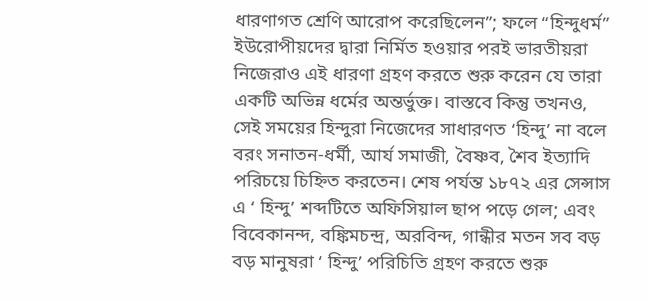ধারণাগত শ্রেণি আরোপ করেছিলেন”; ফলে “হিন্দুধর্ম” ইউরোপীয়দের দ্বারা নির্মিত হওয়ার পরই ভারতীয়রা নিজেরাও এই ধারণা গ্রহণ করতে শুরু করেন যে তারা একটি অভিন্ন ধর্মের অন্তর্ভুক্ত। বাস্তবে কিন্তু তখনও, সেই সময়ের হিন্দুরা নিজেদের সাধারণত ‘হিন্দু’ না বলে বরং সনাতন-ধর্মী, আর্য সমাজী, বৈষ্ণব, শৈব ইত্যাদি পরিচয়ে চিহ্নিত করতেন। শেষ পর্যন্ত ১৮৭২ এর সেন্সাস এ ‘ হিন্দু’ শব্দটিতে অফিসিয়াল ছাপ পড়ে গেল; এবং বিবেকানন্দ, বঙ্কিমচন্দ্র, অরবিন্দ, গান্ধীর মতন সব বড় বড় মানুষরা ‘ হিন্দু’ পরিচিতি গ্রহণ করতে শুরু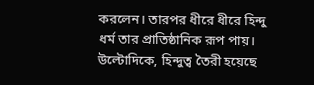করলেন। তারপর ধীরে ধীরে হিন্দু ধর্ম তার প্রাতিষ্ঠানিক রূপ পায়।
উল্টোদিকে, হিন্দুত্ব তৈরী হয়েছে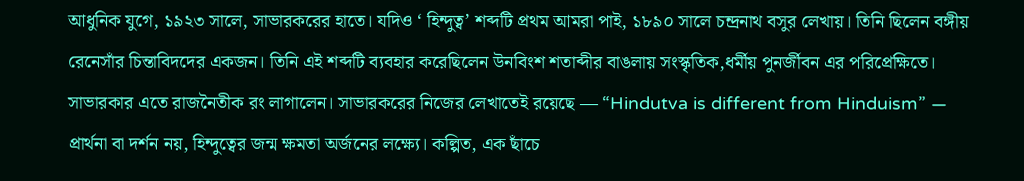আধুনিক যুগে, ১৯২৩ সালে, সাভারকরের হাতে। যদিও ‘ হিন্দুত্ব’ শব্দটি প্রথম আমরা পাই, ১৮৯০ সালে চন্দ্রনাথ বসুর লেখায়। তিনি ছিলেন বঙ্গীয় রেনেসাঁর চিন্তাবিদদের একজন। তিনি এই শব্দটি ব্যবহার করেছিলেন উনবিংশ শতাব্দীর বাঙলায় সংস্কৃতিক,ধর্মীয় পুনর্জীবন এর পরিপ্রেক্ষিতে। সাভারকার এতে রাজনৈতীক রং লাগালেন। সাভারকরের নিজের লেখাতেই রয়েছে — “Hindutva is different from Hinduism” — প্রার্থনা বা দর্শন নয়, হিন্দুত্বের জন্ম ক্ষমতা অর্জনের লক্ষ্যে। কল্পিত, এক ছাঁচে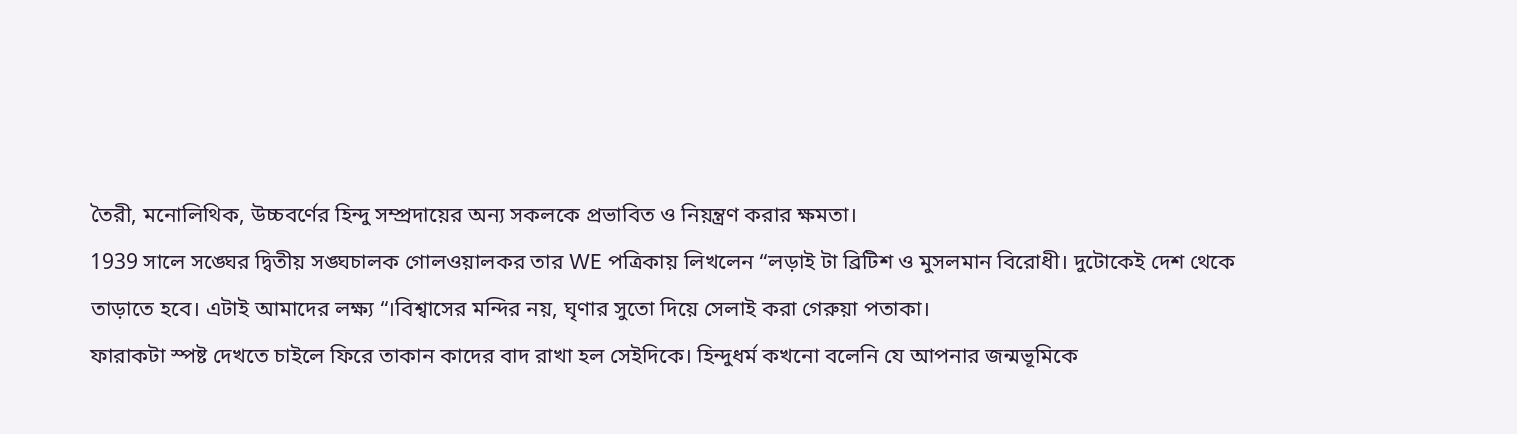তৈরী, মনোলিথিক, উচ্চবর্ণের হিন্দু সম্প্রদায়ের অন্য সকলকে প্রভাবিত ও নিয়ন্ত্রণ করার ক্ষমতা।
1939 সালে সঙ্ঘের দ্বিতীয় সঙ্ঘচালক গোলওয়ালকর তার WE পত্রিকায় লিখলেন “লড়াই টা ব্রিটিশ ও মুসলমান বিরোধী। দুটোকেই দেশ থেকে তাড়াতে হবে। এটাই আমাদের লক্ষ্য “।বিশ্বাসের মন্দির নয়, ঘৃণার সুতো দিয়ে সেলাই করা গেরুয়া পতাকা।
ফারাকটা স্পষ্ট দেখতে চাইলে ফিরে তাকান কাদের বাদ রাখা হল সেইদিকে। হিন্দুধর্ম কখনো বলেনি যে আপনার জন্মভূমিকে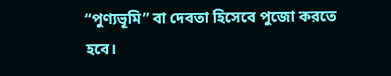“পুণ্যভূমি” বা দেবতা হিসেবে পুজো করতে হবে।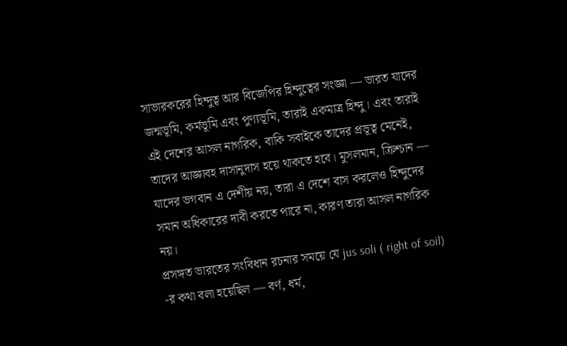সাভারকরের হিন্দুত্ব আর বিজেপির হিন্দুত্বের সংজ্ঞা — ভারত যাদের জন্মভূমি, কর্মভূমি এবং পুণ্যভূমি, তারাই একমাত্র হিন্দু। এবং তারাই এই দেশের আসল নাগরিক, বাকি সবাইকে তাদের প্রভূত্ব মেনেই, তাদের আজ্ঞাবহ দাসানুদাস হয়ে থাকতে হবে। মুসলমান, ক্রিশ্চান — যাদের ভগবান এ দেশীয় নয়, তারা এ দেশে বাস করলেও হিন্দুদের সমান অধিকারের দাবী করতে পারে না, কারণ তারা আসল নাগরিক নয়।
প্রসঙ্গত ভারতের সংবিধান রচনার সময়ে যে jus soli ( right of soil) -র কথা বলা হয়েছিল — বর্ণ, ধর্ম,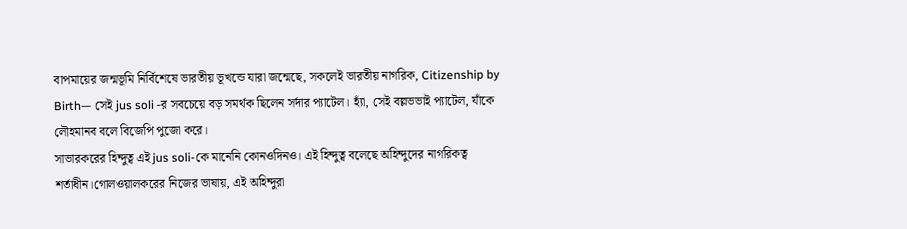বাপমায়ের জন্মভূমি নির্বিশেষে ভারতীয় ভূখন্ডে যারা জন্মেছে, সকলেই ভারতীয় নাগরিক, Citizenship by Birth— সেই jus soli -র সবচেয়ে বড় সমর্থক ছিলেন সর্দার প্যাটেল। হ্যাঁ, সেই বল্লভভাই প্যাটেল, যাঁকে লৌহমানব বলে বিজেপি পুজো করে।
সাভারকরের হিন্দুত্ব এই jus soli-কে মানেনি কোনওদিনও। এই হিন্দুত্ব বলেছে অহিন্দুদের নাগরিকত্ব শর্তাধীন।গোলওয়ালকরের নিজের ভাষায়, এই অহিন্দুরা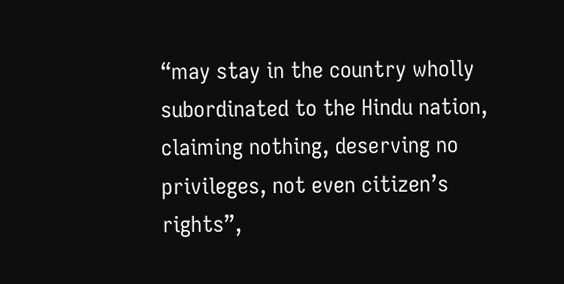“may stay in the country wholly subordinated to the Hindu nation, claiming nothing, deserving no privileges, not even citizen’s rights”,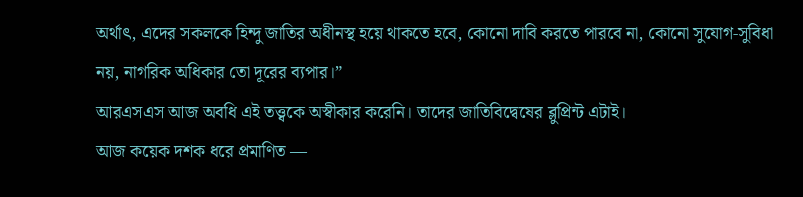অর্থাৎ, এদের সকলকে হিন্দু জাতির অধীনস্থ হয়ে থাকতে হবে, কোনো দাবি করতে পারবে না, কোনো সুযোগ‑সুবিধা নয়, নাগরিক অধিকার তো দূরের ব্যপার।”
আরএসএস আজ অবধি এই তত্ত্বকে অস্বীকার করেনি। তাদের জাতিবিদ্বেষের ব্লুপ্রিন্ট এটাই।
আজ কয়েক দশক ধরে প্রমাণিত —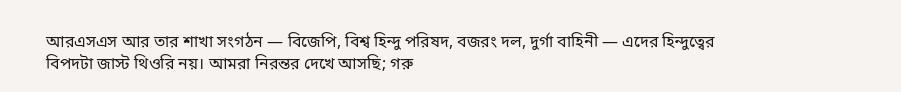আরএসএস আর তার শাখা সংগঠন — বিজেপি, বিশ্ব হিন্দু পরিষদ, বজরং দল, দুর্গা বাহিনী — এদের হিন্দুত্বের বিপদটা জাস্ট থিওরি নয়। আমরা নিরন্তর দেখে আসছি; গরু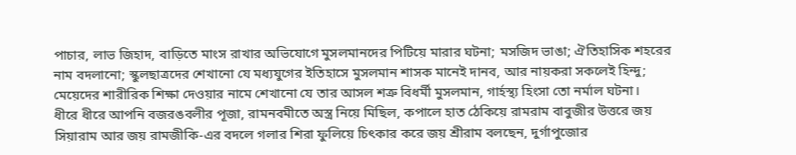পাচার, লাভ জিহাদ, বাড়িতে মাংস রাখার অভিযোগে মুসলমানদের পিটিয়ে মারার ঘটনা; মসজিদ ভাঙা; ঐতিহাসিক শহরের নাম বদলানো; স্কুলছাত্রদের শেখানো যে মধ্যযুগের ইতিহাসে মুসলমান শাসক মানেই দানব, আর নায়করা সকলেই হিন্দু; মেয়েদের শারীরিক শিক্ষা দেওয়ার নামে শেখানো যে তার আসল শত্রু বিধর্মী মুসলমান, গার্হস্থ্য হিংসা তো নর্মাল ঘটনা।
ধীরে ধীরে আপনি বজরঙবলীর পূজা, রামনবমীতে অস্ত্র নিয়ে মিছিল, কপালে হাত ঠেকিয়ে রামরাম বাবুজীর উত্তরে জয় সিয়ারাম আর জয় রামজীকি-এর বদলে গলার শিরা ফুলিয়ে চিৎকার করে জয় শ্রীরাম বলছেন, দুর্গাপুজোর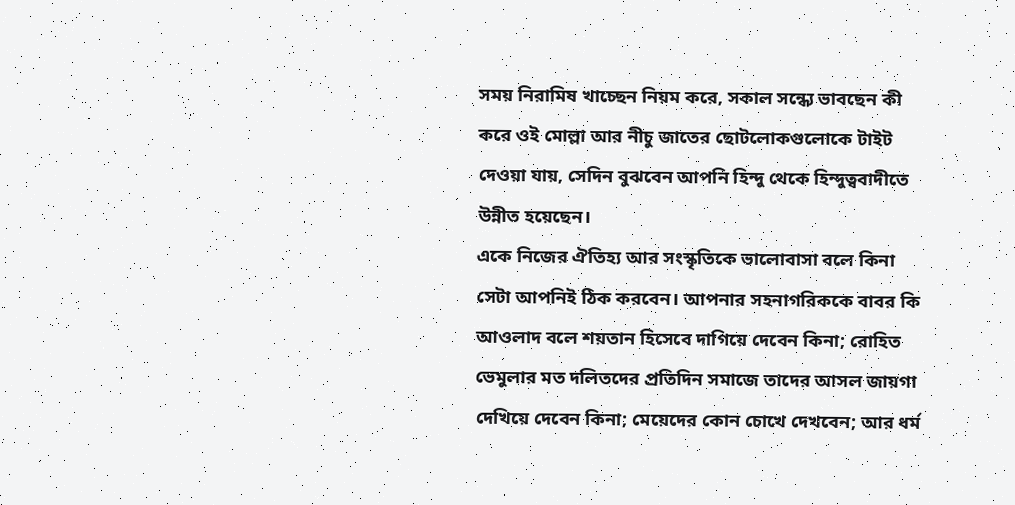সময় নিরামিষ খাচ্ছেন নিয়ম করে, সকাল সন্ধ্যে ভাবছেন কী করে ওই মোল্লা আর নীচু জাতের ছোটলোকগুলোকে টাইট দেওয়া যায়, সেদিন বুঝবেন আপনি হিন্দু থেকে হিন্দুত্ববাদীতে উন্নীত হয়েছেন।
একে নিজের ঐতিহ্য আর সংস্কৃতিকে ভালোবাসা বলে কিনা সেটা আপনিই ঠিক করবেন। আপনার সহনাগরিককে বাবর কি আওলাদ বলে শয়তান হিসেবে দাগিয়ে দেবেন কিনা; রোহিত ভেমুলার মত দলিতদের প্রতিদিন সমাজে তাদের আসল জায়গা দেখিয়ে দেবেন কিনা; মেয়েদের কোন চোখে দেখবেন; আর ধর্ম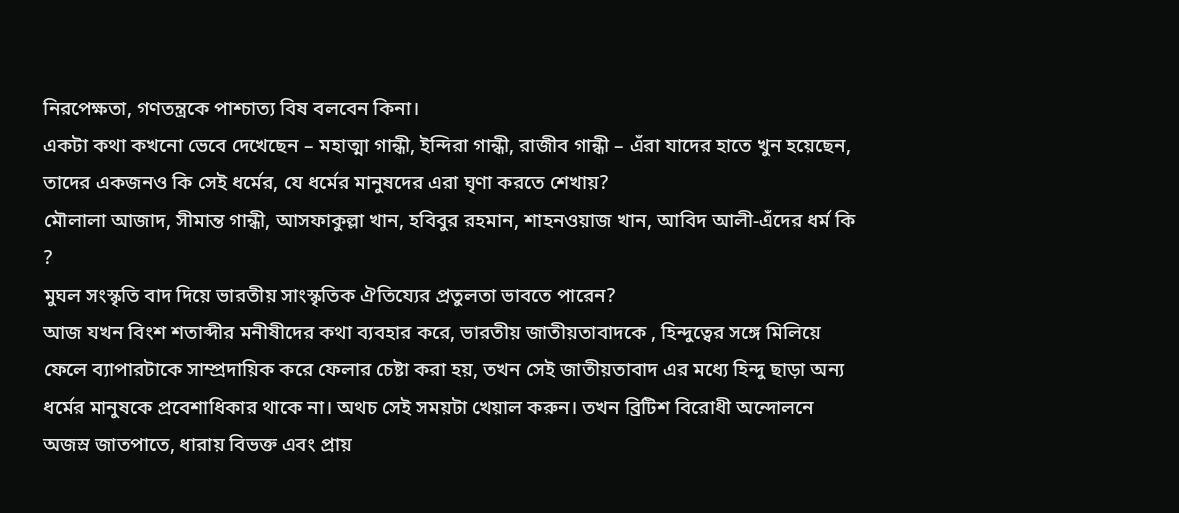নিরপেক্ষতা, গণতন্ত্রকে পাশ্চাত্য বিষ বলবেন কিনা।
একটা কথা কখনো ভেবে দেখেছেন – মহাত্মা গান্ধী, ইন্দিরা গান্ধী, রাজীব গান্ধী – এঁরা যাদের হাতে খুন হয়েছেন, তাদের একজনও কি সেই ধর্মের, যে ধর্মের মানুষদের এরা ঘৃণা করতে শেখায়?
মৌলালা আজাদ, সীমান্ত গান্ধী, আসফাকুল্লা খান, হবিবুর রহমান, শাহনওয়াজ খান, আবিদ আলী-এঁদের ধর্ম কি ?
মুঘল সংস্কৃতি বাদ দিয়ে ভারতীয় সাংস্কৃতিক ঐতিয্যের প্রতুলতা ভাবতে পারেন?
আজ যখন বিংশ শতাব্দীর মনীষীদের কথা ব্যবহার করে, ভারতীয় জাতীয়তাবাদকে , হিন্দুত্বের সঙ্গে মিলিয়ে ফেলে ব্যাপারটাকে সাম্প্রদায়িক করে ফেলার চেষ্টা করা হয়, তখন সেই জাতীয়তাবাদ এর মধ্যে হিন্দু ছাড়া অন্য ধর্মের মানুষকে প্রবেশাধিকার থাকে না। অথচ সেই সময়টা খেয়াল করুন। তখন ব্রিটিশ বিরোধী অন্দোলনে অজস্র জাতপাতে, ধারায় বিভক্ত এবং প্রায়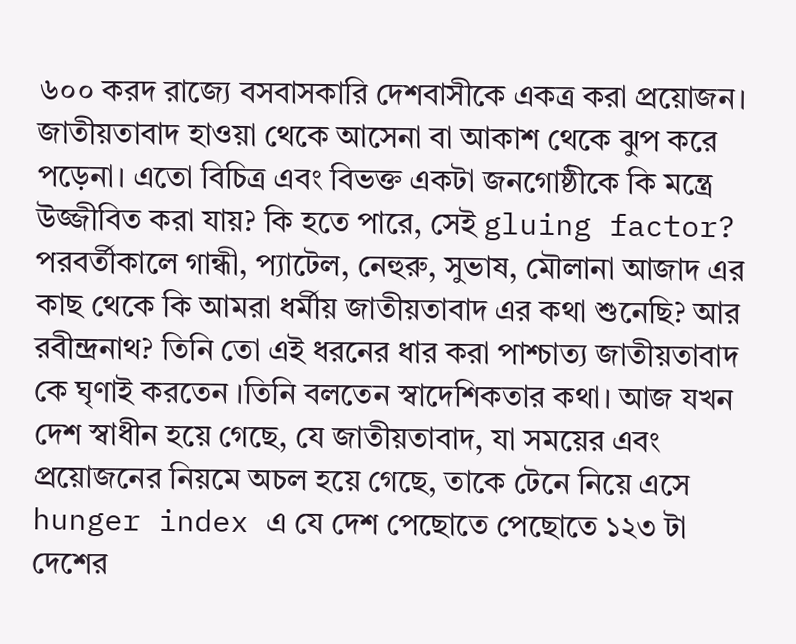৬০০ করদ রাজ্যে বসবাসকারি দেশবাসীকে একত্র করা প্রয়োজন। জাতীয়তাবাদ হাওয়া থেকে আসেনা বা আকাশ থেকে ঝুপ করে পড়েনা। এতো বিচিত্র এবং বিভক্ত একটা জনগোষ্ঠীকে কি মন্ত্রে উজ্জীবিত করা যায়? কি হতে পারে, সেই gluing factor? পরবর্তীকালে গান্ধী, প্যাটেল, নেহুরু, সুভাষ, মৌলানা আজাদ এর কাছ থেকে কি আমরা ধর্মীয় জাতীয়তাবাদ এর কথা শুনেছি? আর রবীন্দ্রনাথ? তিনি তো এই ধরনের ধার করা পাশ্চাত্য জাতীয়তাবাদ কে ঘৃণাই করতেন ।তিনি বলতেন স্বাদেশিকতার কথা। আজ যখন দেশ স্বাধীন হয়ে গেছে, যে জাতীয়তাবাদ, যা সময়ের এবং প্রয়োজনের নিয়মে অচল হয়ে গেছে, তাকে টেনে নিয়ে এসে hunger index এ যে দেশ পেছোতে পেছোতে ১২৩ টা দেশের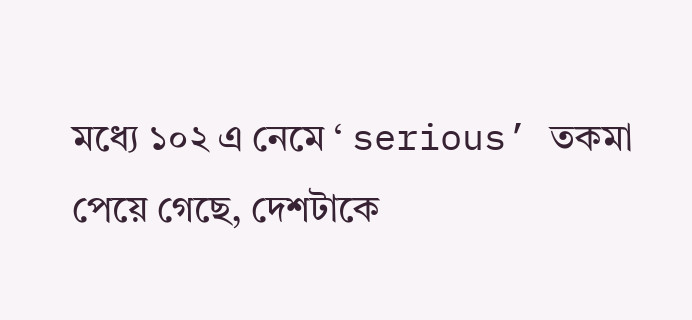মধ্যে ১০২ এ নেমে ‘ serious’ তকমা পেয়ে গেছে, দেশটাকে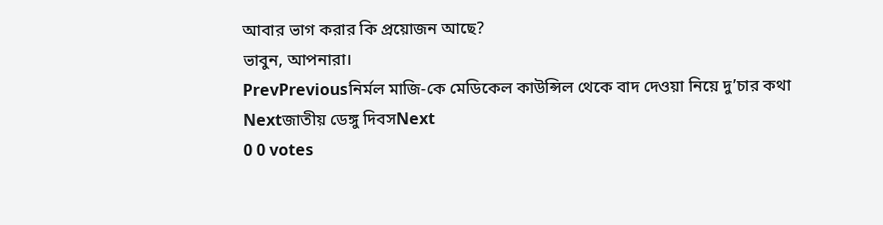আবার ভাগ করার কি প্রয়োজন আছে?
ভাবুন, আপনারা।
PrevPreviousনির্মল মাজি-কে মেডিকেল কাউন্সিল থেকে বাদ দেওয়া নিয়ে দু’চার কথা
Nextজাতীয় ডেঙ্গু দিবসNext
0 0 votes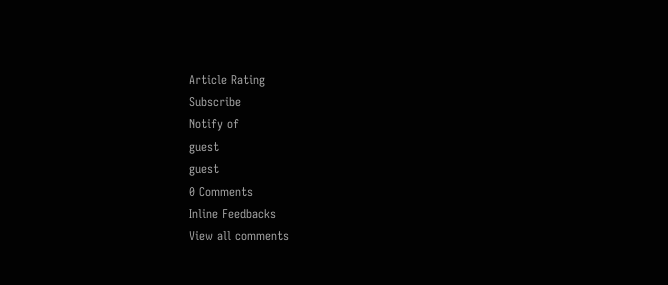Article Rating
Subscribe
Notify of
guest
guest
0 Comments
Inline Feedbacks
View all comments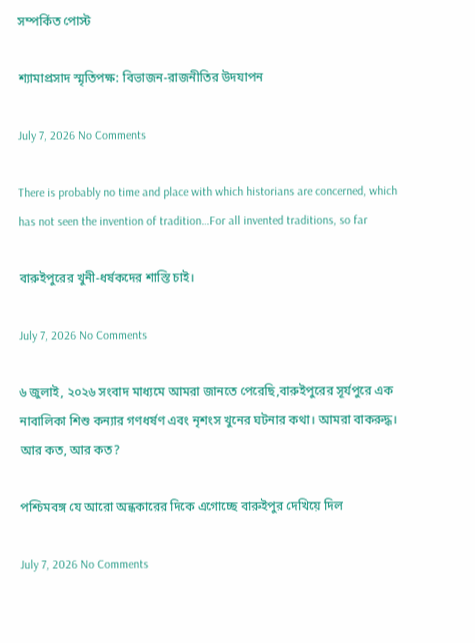সম্পর্কিত পোস্ট

শ্যামাপ্রসাদ স্মৃতিপক্ষ: বিভাজন-রাজনীতির উদযাপন

July 7, 2026 No Comments

There is probably no time and place with which historians are concerned, which has not seen the invention of tradition…For all invented traditions, so far

বারুইপুরের খুনী-ধর্ষকদের শাস্তি চাই।

July 7, 2026 No Comments

৬ জুলাই, ২০২৬ সংবাদ মাধ্যমে আমরা জানতে পেরেছি,বারুইপুরের সূর্যপুরে এক নাবালিকা শিশু কন্যার গণধর্ষণ এবং নৃশংস খুনের ঘটনার কথা। আমরা বাকরুদ্ধ। আর কত, আর কত?

পশ্চিমবঙ্গ যে আরো অন্ধকারের দিকে এগোচ্ছে বারুইপুর দেখিয়ে দিল

July 7, 2026 No Comments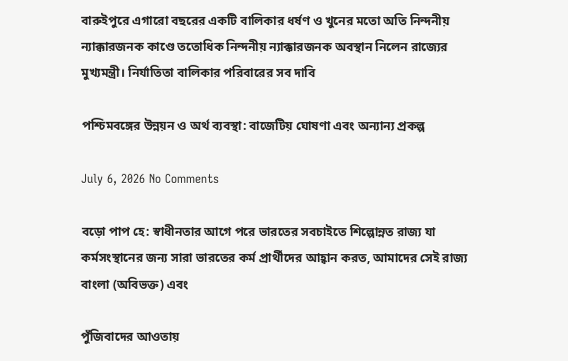বারুইপুরে এগারো বছরের একটি বালিকার ধর্ষণ ও খুনের মতো অতি নিন্দনীয় ন্যাক্কারজনক কাণ্ডে ততোধিক নিন্দনীয় ন্যাক্কারজনক অবস্থান নিলেন রাজ্যের মুখ্যমন্ত্রী। নির্যাতিতা বালিকার পরিবারের সব দাবি

পশ্চিমবঙ্গের উন্নয়ন ও অর্থ ব্যবস্থা: বাজেটিয় ঘোষণা এবং অন্যান্য প্রকল্প

July 6, 2026 No Comments

বড়ো পাপ হে: স্বাধীনতার আগে পরে ভারতের সবচাইতে শিল্পোন্নত রাজ্য যা কর্মসংস্থানের জন্য সারা ভারতের কর্ম প্রার্থীদের আহ্বান করত, আমাদের সেই রাজ্য বাংলা (অবিভক্ত) এবং

পুঁজিবাদের আওতায়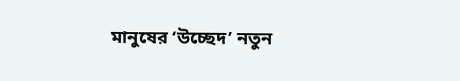মানুষের ‘উচ্ছেদ’ নতুন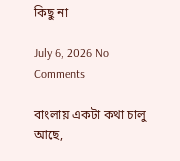কিছু না

July 6, 2026 No Comments

বাংলায় একটা কথা চালু আছে,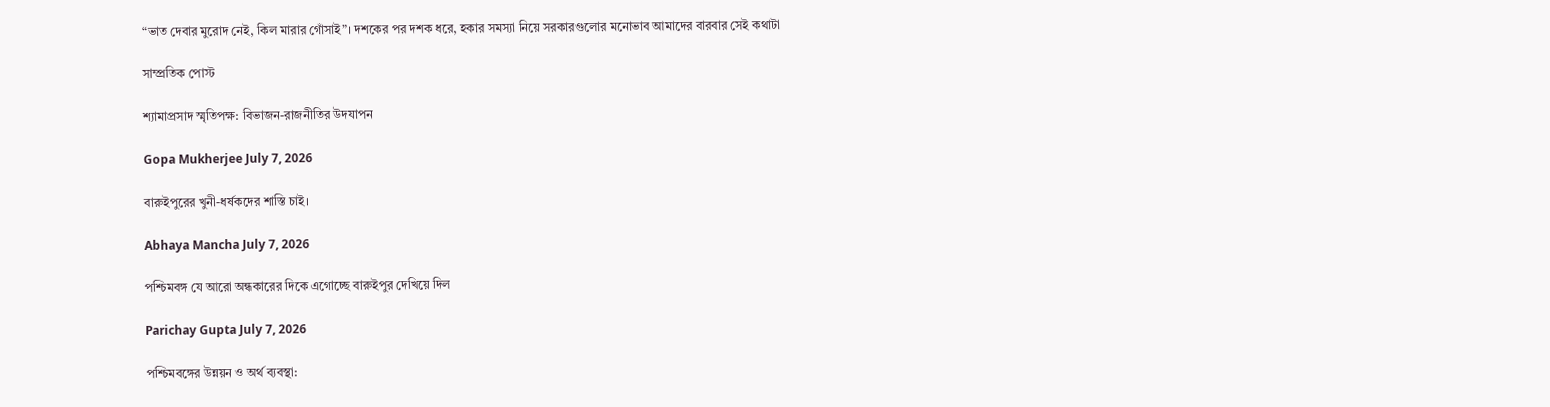“ভাত দেবার মুরোদ নেই, কিল মারার গোঁসাই”। দশকের পর দশক ধরে, হকার সমস্যা নিয়ে সরকারগুলোর মনোভাব আমাদের বারবার সেই কথাটা

সাম্প্রতিক পোস্ট

শ্যামাপ্রসাদ স্মৃতিপক্ষ: বিভাজন-রাজনীতির উদযাপন

Gopa Mukherjee July 7, 2026

বারুইপুরের খুনী-ধর্ষকদের শাস্তি চাই।

Abhaya Mancha July 7, 2026

পশ্চিমবঙ্গ যে আরো অন্ধকারের দিকে এগোচ্ছে বারুইপুর দেখিয়ে দিল

Parichay Gupta July 7, 2026

পশ্চিমবঙ্গের উন্নয়ন ও অর্থ ব্যবস্থা: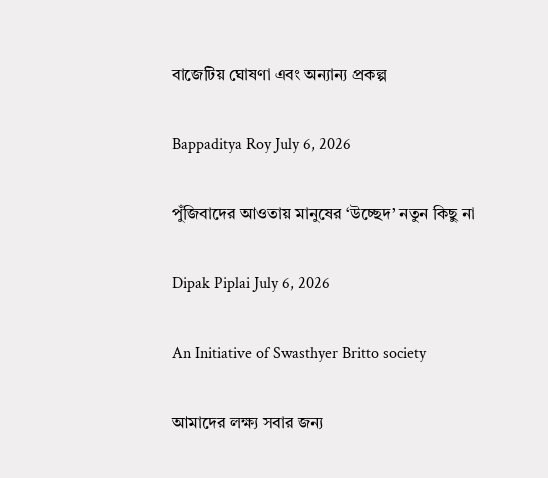বাজেটিয় ঘোষণা এবং অন্যান্য প্রকল্প

Bappaditya Roy July 6, 2026

পুঁজিবাদের আওতায় মানুষের ‘উচ্ছেদ’ নতুন কিছু না

Dipak Piplai July 6, 2026

An Initiative of Swasthyer Britto society

আমাদের লক্ষ্য সবার জন্য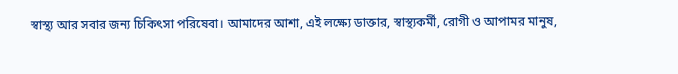স্বাস্থ্য আর সবার জন্য চিকিৎসা পরিষেবা। আমাদের আশা, এই লক্ষ্যে ডাক্তার, স্বাস্থ্যকর্মী, রোগী ও আপামর মানুষ,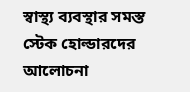স্বাস্থ্য ব্যবস্থার সমস্ত স্টেক হোল্ডারদের আলোচনা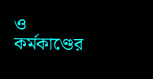ও কর্মকাণ্ডের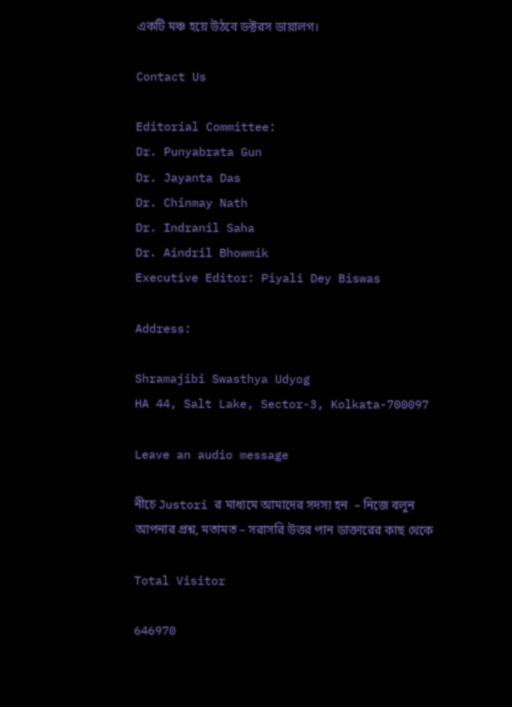একটি মঞ্চ হয়ে উঠবে ডক্টরস ডায়ালগ।

Contact Us

Editorial Committee:
Dr. Punyabrata Gun
Dr. Jayanta Das
Dr. Chinmay Nath
Dr. Indranil Saha
Dr. Aindril Bhowmik
Executive Editor: Piyali Dey Biswas

Address:

Shramajibi Swasthya Udyog
HA 44, Salt Lake, Sector-3, Kolkata-700097

Leave an audio message

নীচে Justori র মাধ্যমে আমাদের সদস্য হন  – নিজে বলুন আপনার প্রশ্ন, মতামত – সরাসরি উত্তর পান ডাক্তারের কাছ থেকে

Total Visitor

646970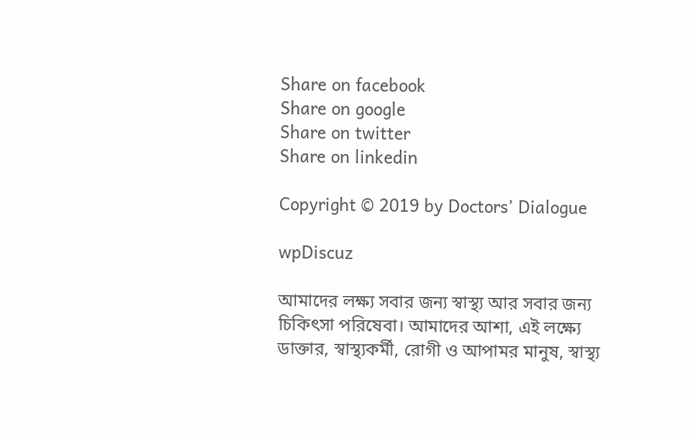Share on facebook
Share on google
Share on twitter
Share on linkedin

Copyright © 2019 by Doctors’ Dialogue

wpDiscuz

আমাদের লক্ষ্য সবার জন্য স্বাস্থ্য আর সবার জন্য চিকিৎসা পরিষেবা। আমাদের আশা, এই লক্ষ্যে ডাক্তার, স্বাস্থ্যকর্মী, রোগী ও আপামর মানুষ, স্বাস্থ্য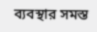ব্যবস্থার সমস্ত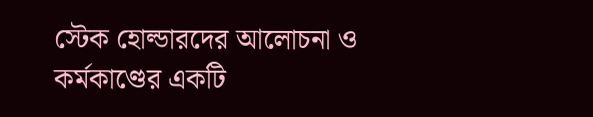স্টেক হোল্ডারদের আলোচনা ও কর্মকাণ্ডের একটি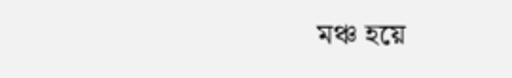মঞ্চ হয়ে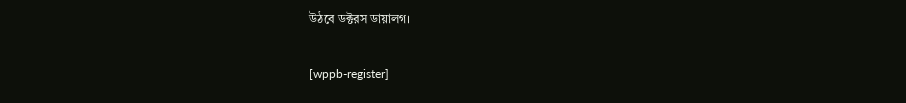উঠবে ডক্টরস ডায়ালগ।

[wppb-register]